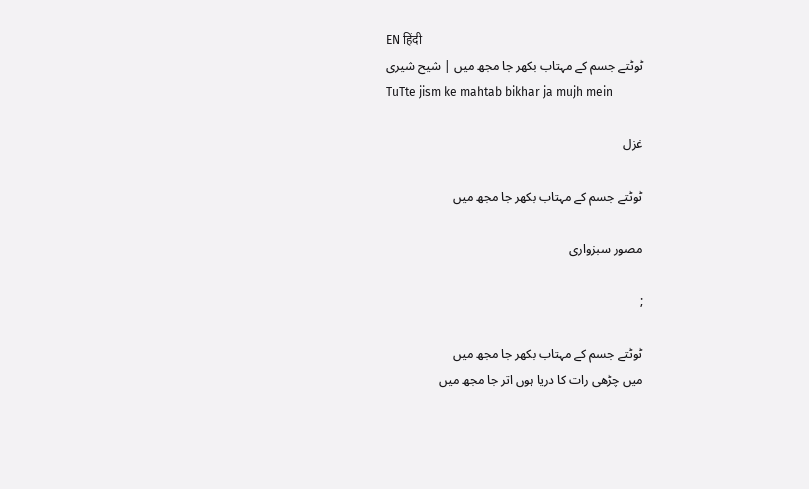EN हिंदी
ٹوٹتے جسم کے مہتاب بکھر جا مجھ میں | شیح شیری
TuTte jism ke mahtab bikhar ja mujh mein

غزل

ٹوٹتے جسم کے مہتاب بکھر جا مجھ میں

مصور سبزواری

;

ٹوٹتے جسم کے مہتاب بکھر جا مجھ میں
میں چڑھی رات کا دریا ہوں اتر جا مجھ میں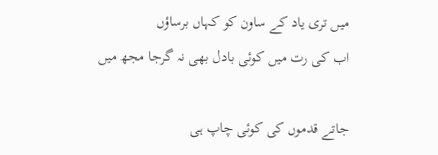میں تری یاد کے ساون کو کہاں برساؤں
اب کی رت میں کوئی بادل بھی نہ گرجا مجھ میں

جاتے قدموں کی کوئی چاپ ہی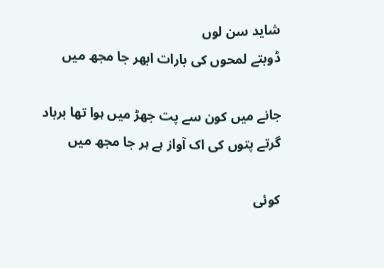شاید سن لوں
ڈوبتے لمحوں کی بارات ابھر جا مجھ میں

جانے میں کون سے پت جھڑ میں ہوا تھا برباد
گرتے پتوں کی اک آواز ہے ہر جا مجھ میں

کوئی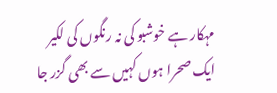مہکار ہے خوشبو کی نہ رنگوں کی لکیر
ایک صحرا ہوں کہیں سے بھی گزر جا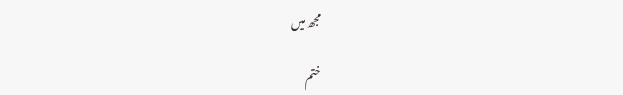مجھ میں

ختم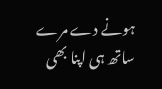ہونے دے مرے ساتھ ہی اپنا بھی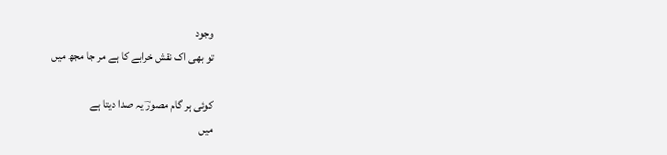وجود
تو بھی اک نقش خرابے کا ہے مر جا مجھ میں

کوئی ہر گام مصورؔ یہ صدا دیتا ہے
میں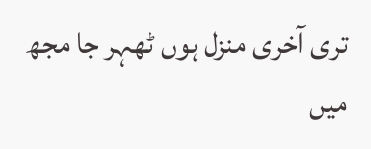تری آخری منزل ہوں ٹھہر جا مجھ میں